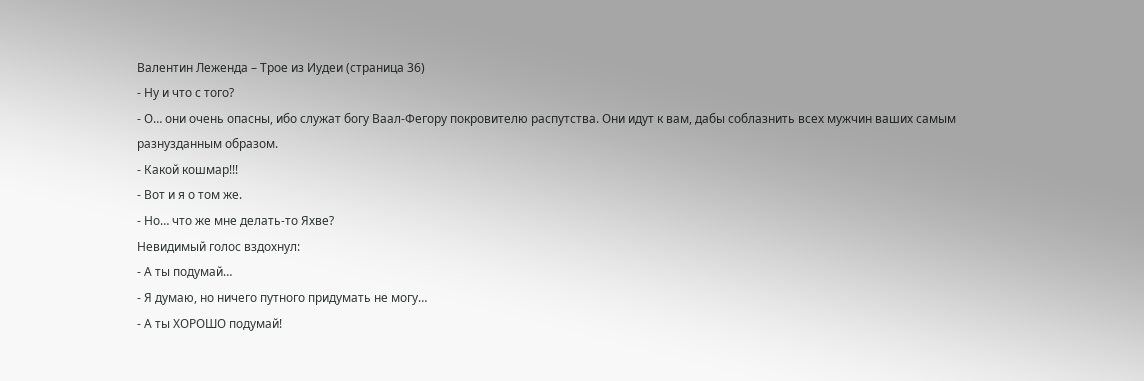Валентин Леженда – Трое из Иудеи (страница 36)
- Ну и что с того?
- О… они очень опасны, ибо служат богу Ваал-Фегору покровителю распутства. Они идут к вам, дабы соблазнить всех мужчин ваших самым разнузданным образом.
- Какой кошмар!!!
- Вот и я о том же.
- Но… что же мне делать-то Яхве?
Невидимый голос вздохнул:
- А ты подумай…
- Я думаю, но ничего путного придумать не могу…
- А ты ХОРОШО подумай!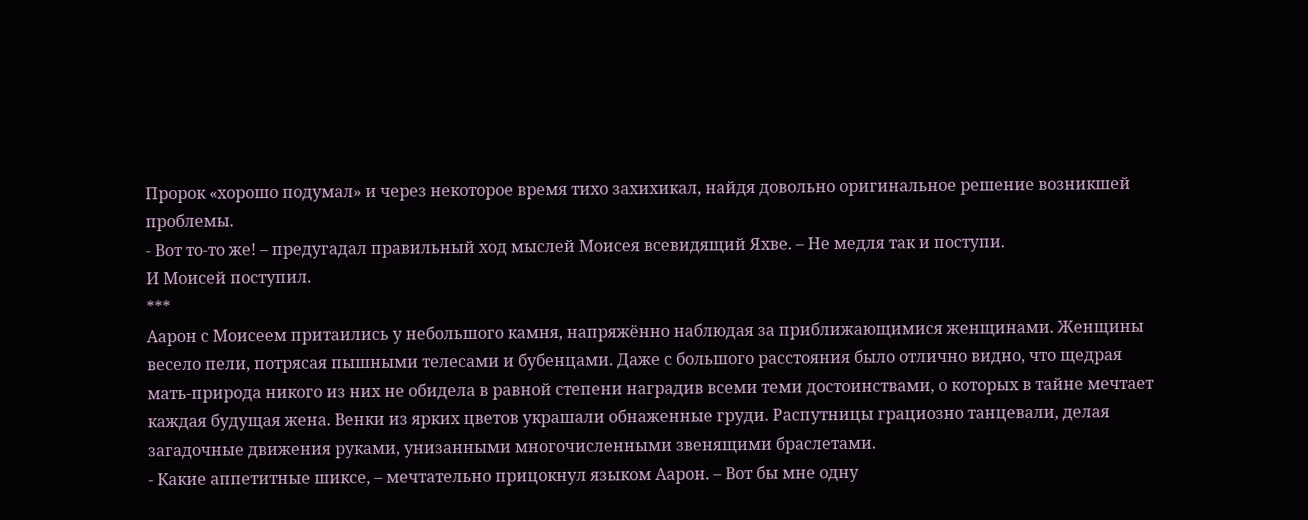Пророк «хорошо подумал» и через некоторое время тихо захихикал, найдя довольно оригинальное решение возникшей проблемы.
- Вот то-то же! – предугадал правильный ход мыслей Моисея всевидящий Яхве. – Не медля так и поступи.
И Моисей поступил.
***
Аарон с Моисеем притаились у небольшого камня, напряжённо наблюдая за приближающимися женщинами. Женщины весело пели, потрясая пышными телесами и бубенцами. Даже с большого расстояния было отлично видно, что щедрая мать-природа никого из них не обидела в равной степени наградив всеми теми достоинствами, о которых в тайне мечтает каждая будущая жена. Венки из ярких цветов украшали обнаженные груди. Распутницы грациозно танцевали, делая загадочные движения руками, унизанными многочисленными звенящими браслетами.
- Какие аппетитные шиксе, – мечтательно прицокнул языком Аарон. – Вот бы мне одну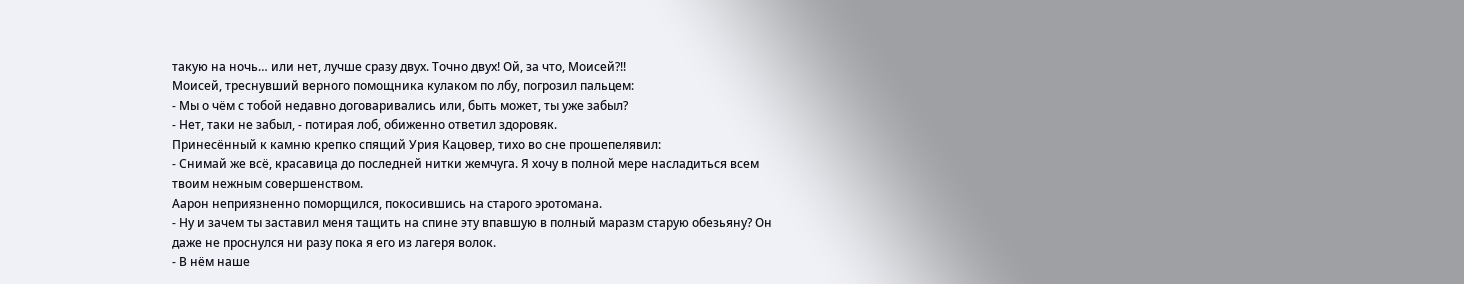такую на ночь… или нет, лучше сразу двух. Точно двух! Ой, за что, Моисей?!!
Моисей, треснувший верного помощника кулаком по лбу, погрозил пальцем:
- Мы о чём с тобой недавно договаривались или, быть может, ты уже забыл?
- Нет, таки не забыл, - потирая лоб, обиженно ответил здоровяк.
Принесённый к камню крепко спящий Урия Кацовер, тихо во сне прошепелявил:
- Снимай же всё, красавица до последней нитки жемчуга. Я хочу в полной мере насладиться всем твоим нежным совершенством.
Аарон неприязненно поморщился, покосившись на старого эротомана.
- Ну и зачем ты заставил меня тащить на спине эту впавшую в полный маразм старую обезьяну? Он даже не проснулся ни разу пока я его из лагеря волок.
- В нём наше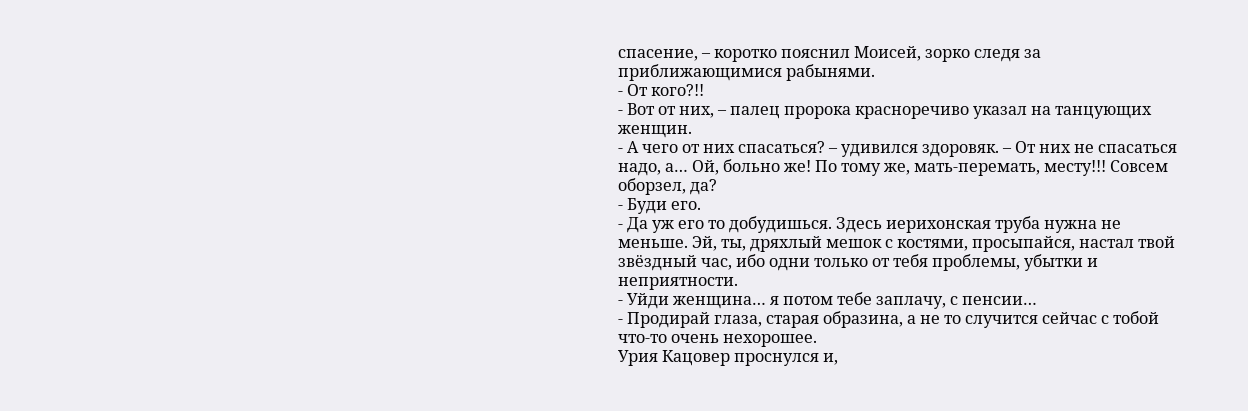спасение, – коротко пояснил Моисей, зорко следя за приближающимися рабынями.
- От кого?!!
- Вот от них, – палец пророка красноречиво указал на танцующих женщин.
- А чего от них спасаться? – удивился здоровяк. – От них не спасаться надо, а… Ой, больно же! По тому же, мать-перемать, месту!!! Совсем оборзел, да?
- Буди его.
- Да уж его то добудишься. Здесь иерихонская труба нужна не меньше. Эй, ты, дряхлый мешок с костями, просыпайся, настал твой звёздный час, ибо одни только от тебя проблемы, убытки и неприятности.
- Уйди женщина… я потом тебе заплачу, с пенсии…
- Продирай глаза, старая образина, а не то случится сейчас с тобой что-то очень нехорошее.
Урия Кацовер проснулся и,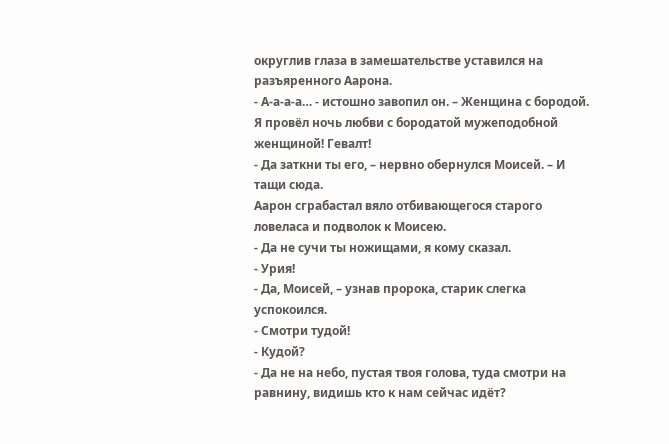округлив глаза в замешательстве уставился на разъяренного Аарона.
- А-а-а-а… - истошно завопил он. – Женщина с бородой. Я провёл ночь любви с бородатой мужеподобной женщиной! Гевалт!
- Да заткни ты его, – нервно обернулся Моисей. – И тащи сюда.
Аарон сграбастал вяло отбивающегося старого ловеласа и подволок к Моисею.
- Да не сучи ты ножищами, я кому сказал.
- Урия!
- Да, Моисей, – узнав пророка, старик слегка успокоился.
- Смотри тудой!
- Кудой?
- Да не на небо, пустая твоя голова, туда смотри на равнину, видишь кто к нам сейчас идёт?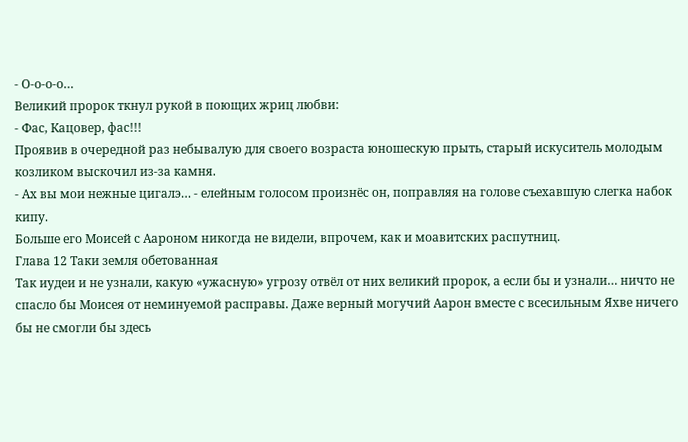- О-о-о-о…
Великий пророк ткнул рукой в поющих жриц любви:
- Фас, Кацовер, фас!!!
Проявив в очередной раз небывалую для своего возраста юношескую прыть, старый искуситель молодым козликом выскочил из-за камня.
- Ах вы мои нежные цигалэ… - елейным голосом произнёс он, поправляя на голове съехавшую слегка набок кипу.
Больше его Моисей с Аароном никогда не видели, впрочем, как и моавитских распутниц.
Глава 12 Таки земля обетованная
Так иудеи и не узнали, какую «ужасную» угрозу отвёл от них великий пророк, а если бы и узнали… ничто не спасло бы Моисея от неминуемой расправы. Даже верный могучий Аарон вместе с всесильным Яхве ничего бы не смогли бы здесь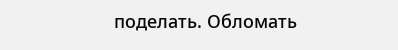поделать. Обломать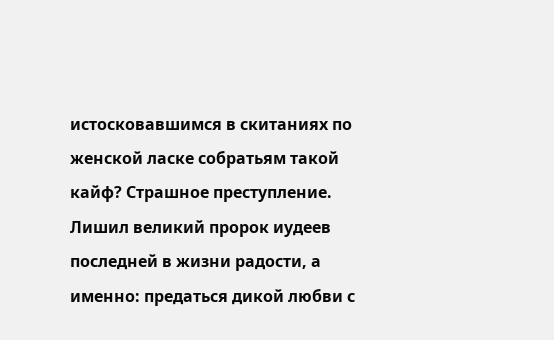истосковавшимся в скитаниях по женской ласке собратьям такой кайф? Страшное преступление. Лишил великий пророк иудеев последней в жизни радости, а именно: предаться дикой любви с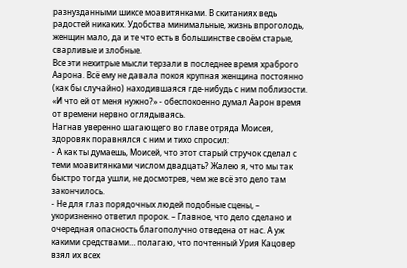разнузданными шиксе моавитянками. В скитаниях ведь радостей никаких. Удобства минимальные, жизнь впроголодь, женщин мало, да и те что есть в большинстве своём старые, сварливые и злобные.
Все эти нехитрые мысли терзали в последнее время храброго Аарона. Всё ему не давала покоя крупная женщина постоянно (как бы случайно) находившаяся где-нибудь с ним поблизости.
«И что ей от меня нужно?» - обеспокоенно думал Аарон время от времени нервно оглядываясь.
Нагнав уверенно шагающего во главе отряда Моисея, здоровяк поравнялся с ним и тихо спросил:
- А как ты думаешь, Моисей, что этот старый стручок сделал с теми моавитянками числом двадцать? Жалею я, что мы так быстро тогда ушли, не досмотрев, чем же всё это дело там закончилось.
- Не для глаз порядочных людей подобные сцены, – укоризненно ответил пророк. – Главное, что дело сделано и очередная опасность благополучно отведена от нас. А уж какими средствами… полагаю, что почтенный Урия Кацовер взял их всех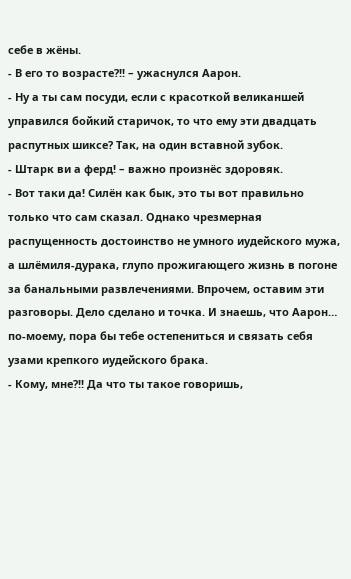себе в жёны.
- В его то возрасте?!! – ужаснулся Аарон.
- Ну а ты сам посуди, если с красоткой великаншей управился бойкий старичок, то что ему эти двадцать распутных шиксе? Так, на один вставной зубок.
- Штарк ви а ферд! – важно произнёс здоровяк.
- Вот таки да! Силён как бык, это ты вот правильно только что сам сказал. Однако чрезмерная распущенность достоинство не умного иудейского мужа, а шлёмиля-дурака, глупо прожигающего жизнь в погоне за банальными развлечениями. Впрочем, оставим эти разговоры. Дело сделано и точка. И знаешь, что Аарон… по-моему, пора бы тебе остепениться и связать себя узами крепкого иудейского брака.
- Кому, мне?!! Да что ты такое говоришь,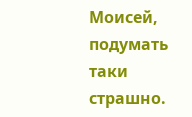Моисей, подумать таки страшно.